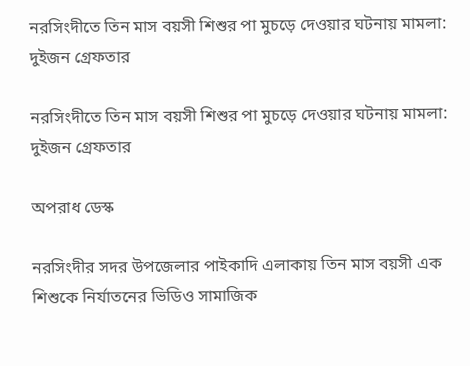নরসিংদীতে তিন মাস বয়সী শিশুর পা মুচড়ে দেওয়ার ঘটনায় মামলা: দুইজন গ্রেফতার

নরসিংদীতে তিন মাস বয়সী শিশুর পা মুচড়ে দেওয়ার ঘটনায় মামলা: দুইজন গ্রেফতার

অপরাধ ডেস্ক

নরসিংদীর সদর উপজেলার পাইকাদি এলাকায় তিন মাস বয়সী এক শিশুকে নির্যাতনের ভিডিও সামাজিক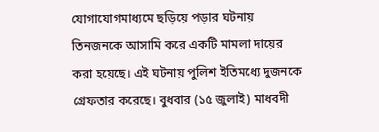যোগাযোগমাধ্যমে ছড়িয়ে পড়ার ঘটনায় তিনজনকে আসামি করে একটি মামলা দায়ের করা হয়েছে। এই ঘটনায় পুলিশ ইতিমধ্যে দুজনকে গ্রেফতার করেছে। বুধবার (১৫ জুলাই) মাধবদী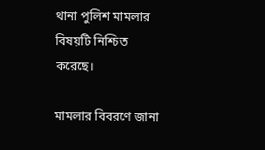থানা পুলিশ মামলার বিষয়টি নিশ্চিত করেছে।

মামলার বিবরণে জানা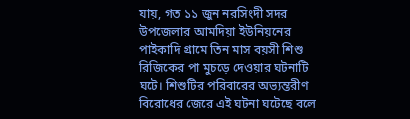যায়, গত ১১ জুন নরসিংদী সদর উপজেলার আমদিয়া ইউনিয়নের পাইকাদি গ্রামে তিন মাস বয়সী শিশু রিজিকের পা মুচড়ে দেওয়ার ঘটনাটি ঘটে। শিশুটির পরিবারের অভ্যন্তরীণ বিরোধের জেরে এই ঘটনা ঘটেছে বলে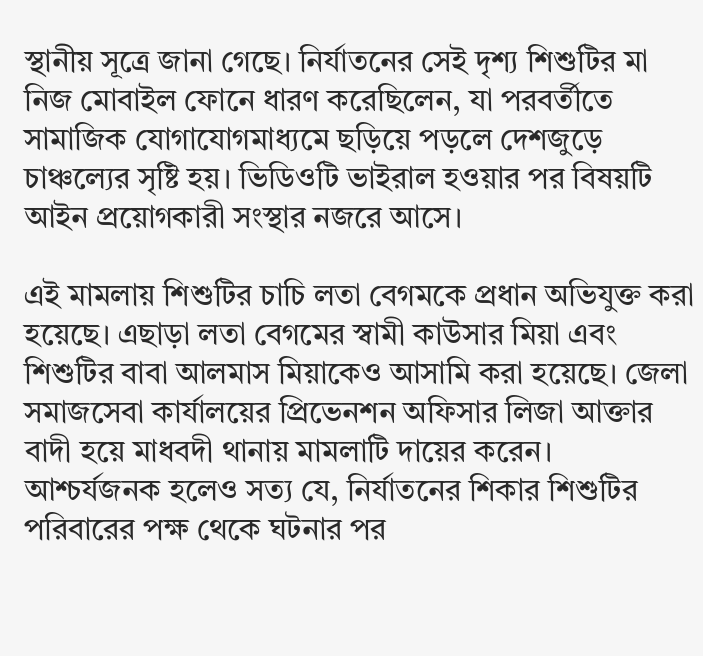স্থানীয় সূত্রে জানা গেছে। নির্যাতনের সেই দৃশ্য শিশুটির মা নিজ মোবাইল ফোনে ধারণ করেছিলেন, যা পরবর্তীতে সামাজিক যোগাযোগমাধ্যমে ছড়িয়ে পড়লে দেশজুড়ে চাঞ্চল্যের সৃষ্টি হয়। ভিডিওটি ভাইরাল হওয়ার পর বিষয়টি আইন প্রয়োগকারী সংস্থার নজরে আসে।

এই মামলায় শিশুটির চাচি লতা বেগমকে প্রধান অভিযুক্ত করা হয়েছে। এছাড়া লতা বেগমের স্বামী কাউসার মিয়া এবং শিশুটির বাবা আলমাস মিয়াকেও আসামি করা হয়েছে। জেলা সমাজসেবা কার্যালয়ের প্রিভেনশন অফিসার লিজা আক্তার বাদী হয়ে মাধবদী থানায় মামলাটি দায়ের করেন। আশ্চর্যজনক হলেও সত্য যে, নির্যাতনের শিকার শিশুটির পরিবারের পক্ষ থেকে ঘটনার পর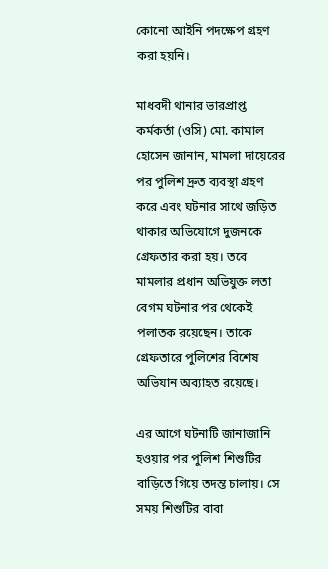কোনো আইনি পদক্ষেপ গ্রহণ করা হয়নি।

মাধবদী থানার ভারপ্রাপ্ত কর্মকর্তা (ওসি) মো. কামাল হোসেন জানান, মামলা দায়েরের পর পুলিশ দ্রুত ব্যবস্থা গ্রহণ করে এবং ঘটনার সাথে জড়িত থাকার অভিযোগে দুজনকে গ্রেফতার করা হয়। তবে মামলার প্রধান অভিযুক্ত লতা বেগম ঘটনার পর থেকেই পলাতক রয়েছেন। তাকে গ্রেফতারে পুলিশের বিশেষ অভিযান অব্যাহত রয়েছে।

এর আগে ঘটনাটি জানাজানি হওয়ার পর পুলিশ শিশুটির বাড়িতে গিয়ে তদন্ত চালায়। সে সময় শিশুটির বাবা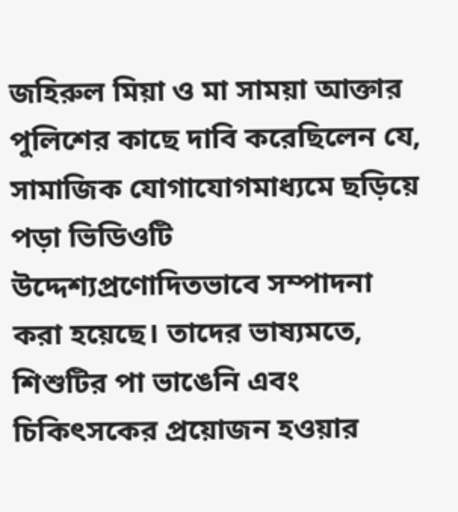জহিরুল মিয়া ও মা সাময়া আক্তার পুলিশের কাছে দাবি করেছিলেন যে, সামাজিক যোগাযোগমাধ্যমে ছড়িয়ে পড়া ভিডিওটি উদ্দেশ্যপ্রণোদিতভাবে সম্পাদনা করা হয়েছে। তাদের ভাষ্যমতে, শিশুটির পা ভাঙেনি এবং চিকিৎসকের প্রয়োজন হওয়ার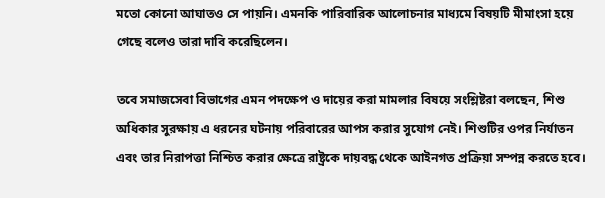মতো কোনো আঘাতও সে পায়নি। এমনকি পারিবারিক আলোচনার মাধ্যমে বিষয়টি মীমাংসা হয়ে গেছে বলেও তারা দাবি করেছিলেন।

তবে সমাজসেবা বিভাগের এমন পদক্ষেপ ও দায়ের করা মামলার বিষয়ে সংশ্লিষ্টরা বলছেন, শিশু অধিকার সুরক্ষায় এ ধরনের ঘটনায় পরিবারের আপস করার সুযোগ নেই। শিশুটির ওপর নির্যাতন এবং তার নিরাপত্তা নিশ্চিত করার ক্ষেত্রে রাষ্ট্রকে দায়বদ্ধ থেকে আইনগত প্রক্রিয়া সম্পন্ন করতে হবে।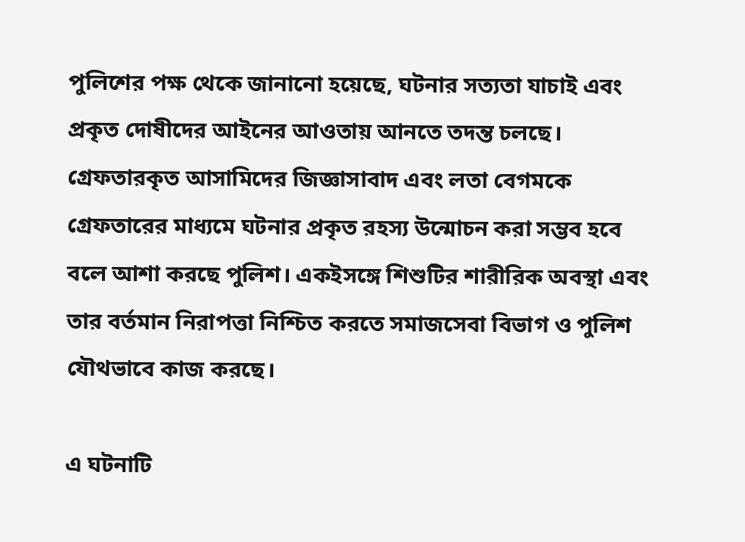পুলিশের পক্ষ থেকে জানানো হয়েছে, ঘটনার সত্যতা যাচাই এবং প্রকৃত দোষীদের আইনের আওতায় আনতে তদন্ত চলছে। গ্রেফতারকৃত আসামিদের জিজ্ঞাসাবাদ এবং লতা বেগমকে গ্রেফতারের মাধ্যমে ঘটনার প্রকৃত রহস্য উন্মোচন করা সম্ভব হবে বলে আশা করছে পুলিশ। একইসঙ্গে শিশুটির শারীরিক অবস্থা এবং তার বর্তমান নিরাপত্তা নিশ্চিত করতে সমাজসেবা বিভাগ ও পুলিশ যৌথভাবে কাজ করছে।

এ ঘটনাটি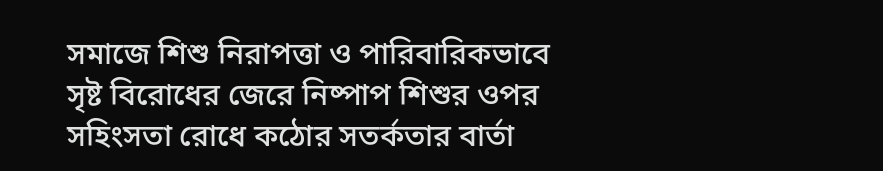সমাজে শিশু নিরাপত্তা ও পারিবারিকভাবে সৃষ্ট বিরোধের জেরে নিষ্পাপ শিশুর ওপর সহিংসতা রোধে কঠোর সতর্কতার বার্তা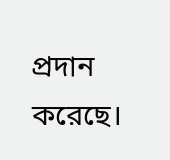প্রদান করেছে।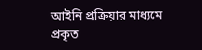আইনি প্রক্রিয়ার মাধ্যমে প্রকৃত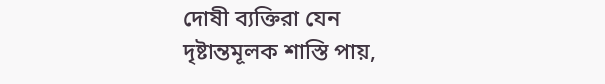দোষী ব্যক্তিরা যেন দৃষ্টান্তমূলক শাস্তি পায়,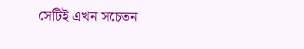সেটিই এখন সচেতন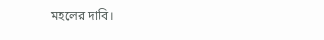মহলের দাবি।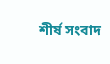শীর্ষ সংবাদ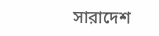সারাদেশ